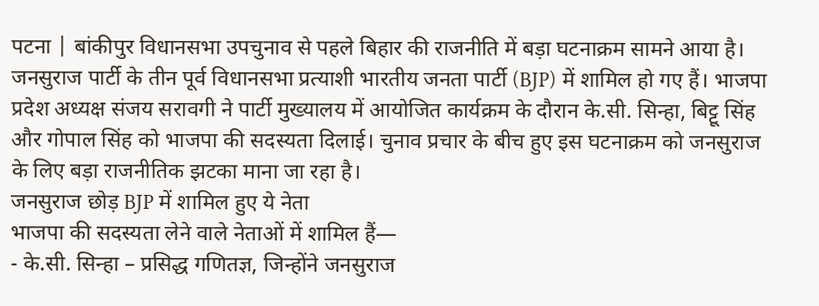पटना | बांकीपुर विधानसभा उपचुनाव से पहले बिहार की राजनीति में बड़ा घटनाक्रम सामने आया है। जनसुराज पार्टी के तीन पूर्व विधानसभा प्रत्याशी भारतीय जनता पार्टी (BJP) में शामिल हो गए हैं। भाजपा प्रदेश अध्यक्ष संजय सरावगी ने पार्टी मुख्यालय में आयोजित कार्यक्रम के दौरान के.सी. सिन्हा, बिट्टू सिंह और गोपाल सिंह को भाजपा की सदस्यता दिलाई। चुनाव प्रचार के बीच हुए इस घटनाक्रम को जनसुराज के लिए बड़ा राजनीतिक झटका माना जा रहा है।
जनसुराज छोड़ BJP में शामिल हुए ये नेता
भाजपा की सदस्यता लेने वाले नेताओं में शामिल हैं—
- के.सी. सिन्हा – प्रसिद्ध गणितज्ञ, जिन्होंने जनसुराज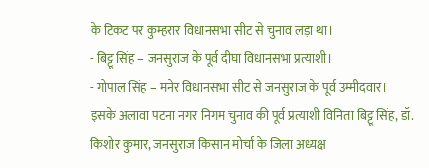के टिकट पर कुम्हरार विधानसभा सीट से चुनाव लड़ा था।
- बिट्टू सिंह – जनसुराज के पूर्व दीघा विधानसभा प्रत्याशी।
- गोपाल सिंह – मनेर विधानसभा सीट से जनसुराज के पूर्व उम्मीदवार।
इसके अलावा पटना नगर निगम चुनाव की पूर्व प्रत्याशी विनिता बिट्टू सिंह, डॉ. किशोर कुमार, जनसुराज किसान मोर्चा के जिला अध्यक्ष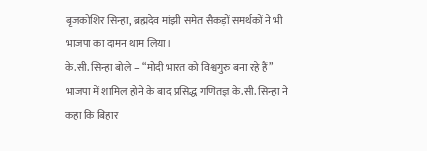बृजकोशिर सिन्हा, ब्रह्मदेव मांझी समेत सैकड़ों समर्थकों ने भी भाजपा का दामन थाम लिया।
के.सी. सिन्हा बोले – “मोदी भारत को विश्वगुरु बना रहे हैं”
भाजपा में शामिल होने के बाद प्रसिद्ध गणितज्ञ के.सी. सिन्हा ने कहा कि बिहार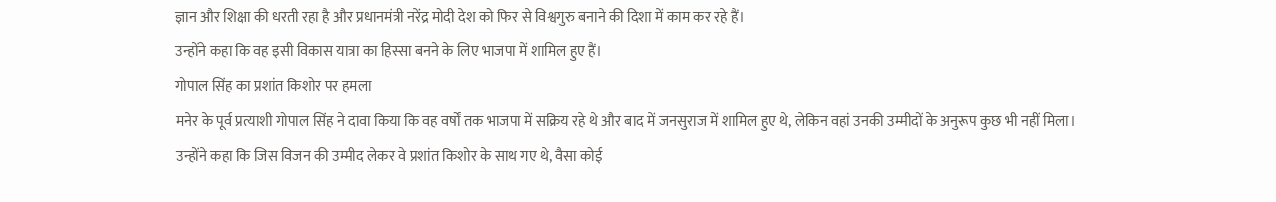ज्ञान और शिक्षा की धरती रहा है और प्रधानमंत्री नरेंद्र मोदी देश को फिर से विश्वगुरु बनाने की दिशा में काम कर रहे हैं।
उन्होंने कहा कि वह इसी विकास यात्रा का हिस्सा बनने के लिए भाजपा में शामिल हुए हैं।
गोपाल सिंह का प्रशांत किशोर पर हमला
मनेर के पूर्व प्रत्याशी गोपाल सिंह ने दावा किया कि वह वर्षों तक भाजपा में सक्रिय रहे थे और बाद में जनसुराज में शामिल हुए थे, लेकिन वहां उनकी उम्मीदों के अनुरूप कुछ भी नहीं मिला।
उन्होंने कहा कि जिस विजन की उम्मीद लेकर वे प्रशांत किशोर के साथ गए थे, वैसा कोई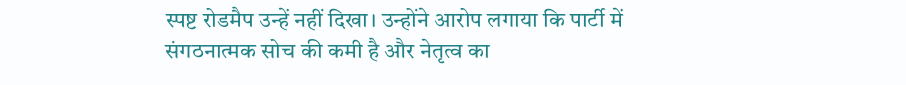स्पष्ट रोडमैप उन्हें नहीं दिखा। उन्होंने आरोप लगाया कि पार्टी में संगठनात्मक सोच की कमी है और नेतृत्व का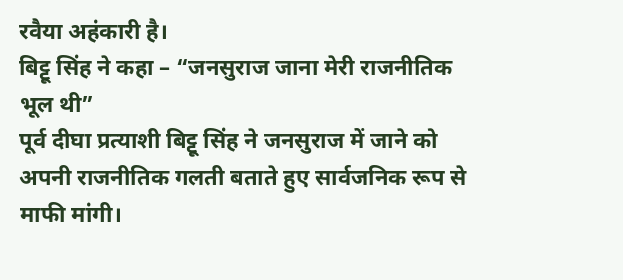रवैया अहंकारी है।
बिट्टू सिंह ने कहा – “जनसुराज जाना मेरी राजनीतिक भूल थी”
पूर्व दीघा प्रत्याशी बिट्टू सिंह ने जनसुराज में जाने को अपनी राजनीतिक गलती बताते हुए सार्वजनिक रूप से माफी मांगी।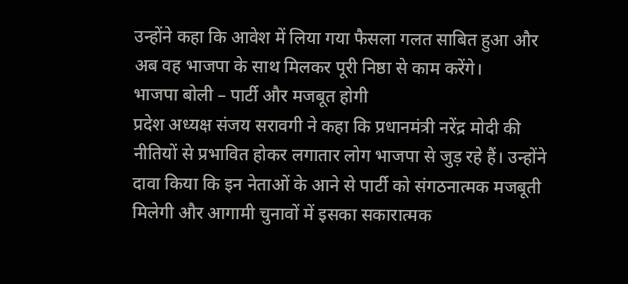उन्होंने कहा कि आवेश में लिया गया फैसला गलत साबित हुआ और अब वह भाजपा के साथ मिलकर पूरी निष्ठा से काम करेंगे।
भाजपा बोली – पार्टी और मजबूत होगी
प्रदेश अध्यक्ष संजय सरावगी ने कहा कि प्रधानमंत्री नरेंद्र मोदी की नीतियों से प्रभावित होकर लगातार लोग भाजपा से जुड़ रहे हैं। उन्होंने दावा किया कि इन नेताओं के आने से पार्टी को संगठनात्मक मजबूती मिलेगी और आगामी चुनावों में इसका सकारात्मक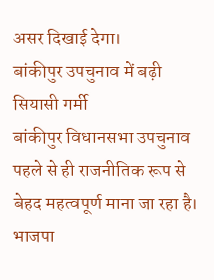असर दिखाई देगा।
बांकीपुर उपचुनाव में बढ़ी सियासी गर्मी
बांकीपुर विधानसभा उपचुनाव पहले से ही राजनीतिक रूप से बेहद महत्वपूर्ण माना जा रहा है। भाजपा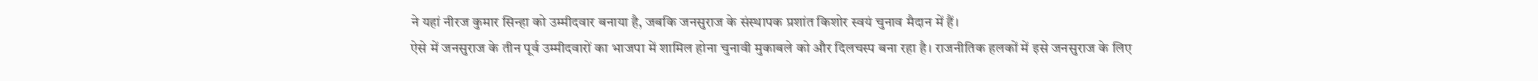ने यहां नीरज कुमार सिन्हा को उम्मीदवार बनाया है, जबकि जनसुराज के संस्थापक प्रशांत किशोर स्वयं चुनाव मैदान में हैं।
ऐसे में जनसुराज के तीन पूर्व उम्मीदवारों का भाजपा में शामिल होना चुनावी मुकाबले को और दिलचस्प बना रहा है। राजनीतिक हलकों में इसे जनसुराज के लिए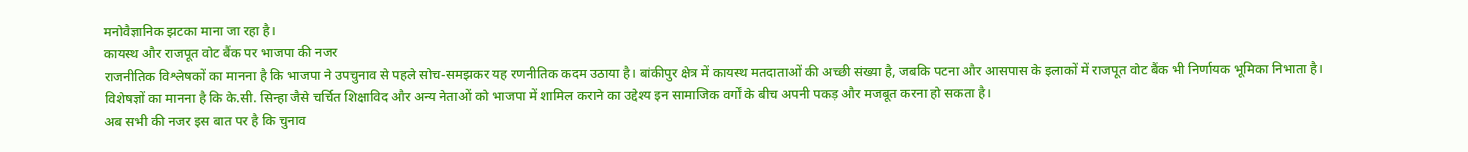मनोवैज्ञानिक झटका माना जा रहा है।
कायस्थ और राजपूत वोट बैंक पर भाजपा की नजर
राजनीतिक विश्लेषकों का मानना है कि भाजपा ने उपचुनाव से पहले सोच-समझकर यह रणनीतिक कदम उठाया है। बांकीपुर क्षेत्र में कायस्थ मतदाताओं की अच्छी संख्या है, जबकि पटना और आसपास के इलाकों में राजपूत वोट बैंक भी निर्णायक भूमिका निभाता है।
विशेषज्ञों का मानना है कि के.सी. सिन्हा जैसे चर्चित शिक्षाविद और अन्य नेताओं को भाजपा में शामिल कराने का उद्देश्य इन सामाजिक वर्गों के बीच अपनी पकड़ और मजबूत करना हो सकता है।
अब सभी की नजर इस बात पर है कि चुनाव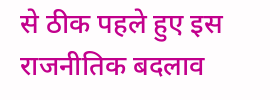से ठीक पहले हुए इस राजनीतिक बदलाव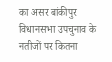का असर बांकीपुर विधानसभा उपचुनाव के नतीजों पर कितना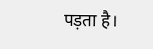पड़ता है।